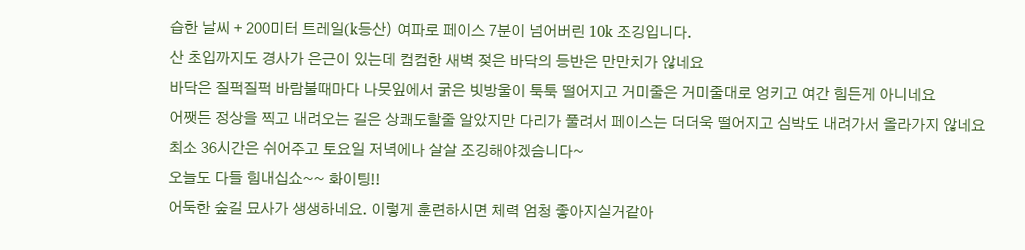습한 날씨 + 200미터 트레일(k등산) 여파로 페이스 7분이 넘어버린 10k 조깅입니다.
산 초입까지도 경사가 은근이 있는데 컴컴한 새벽 젖은 바닥의 등반은 만만치가 않네요
바닥은 질퍽질퍽 바람불때마다 나뭇잎에서 굵은 빗방울이 툭툭 떨어지고 거미줄은 거미줄대로 엉키고 여간 힘든게 아니네요
어쨋든 정상을 찍고 내려오는 길은 상쾌도할줄 알았지만 다리가 풀려서 페이스는 더더욱 떨어지고 심박도 내려가서 올라가지 않네요
최소 36시간은 쉬어주고 토요일 저녁에나 살살 조깅해야겠슴니다~
오늘도 다들 힘내십쇼~~ 화이팅!!
어둑한 숲길 묘사가 생생하네요. 이렇게 훈련하시면 체력 엄청 좋아지실거같아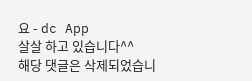요 - dc App
살살 하고 있습니다^^
해당 댓글은 삭제되었습니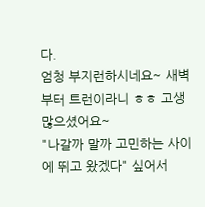다.
엄청 부지런하시네요~ 새벽부터 트런이라니 ㅎㅎ 고생 많으셨어요~
"나갈까 말까 고민하는 사이에 뛰고 왔겠다" 싶어서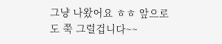그냥 나왔어요 ㅎㅎ 앞으로도 쭉 그럴겁니다~~